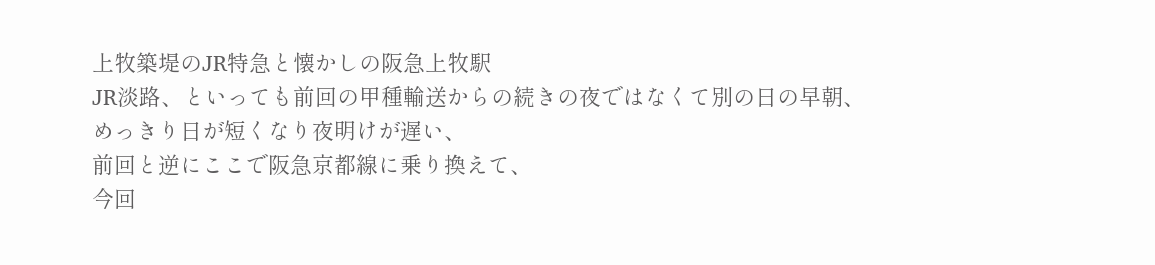上牧築堤のJR特急と懐かしの阪急上牧駅
JR淡路、といっても前回の甲種輸送からの続きの夜ではなくて別の日の早朝、
めっきり日が短くなり夜明けが遅い、
前回と逆にここで阪急京都線に乗り換えて、
今回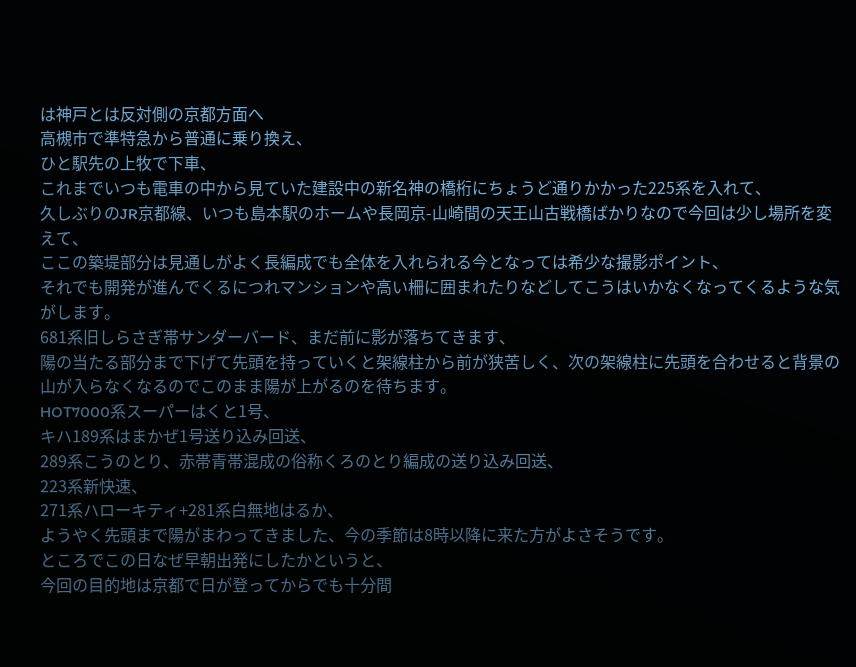は神戸とは反対側の京都方面へ
高槻市で準特急から普通に乗り換え、
ひと駅先の上牧で下車、
これまでいつも電車の中から見ていた建設中の新名神の橋桁にちょうど通りかかった225系を入れて、
久しぶりのJR京都線、いつも島本駅のホームや長岡京-山崎間の天王山古戦橋ばかりなので今回は少し場所を変えて、
ここの築堤部分は見通しがよく長編成でも全体を入れられる今となっては希少な撮影ポイント、
それでも開発が進んでくるにつれマンションや高い柵に囲まれたりなどしてこうはいかなくなってくるような気がします。
681系旧しらさぎ帯サンダーバード、まだ前に影が落ちてきます、
陽の当たる部分まで下げて先頭を持っていくと架線柱から前が狭苦しく、次の架線柱に先頭を合わせると背景の山が入らなくなるのでこのまま陽が上がるのを待ちます。
HOT7000系スーパーはくと1号、
キハ189系はまかぜ1号送り込み回送、
289系こうのとり、赤帯青帯混成の俗称くろのとり編成の送り込み回送、
223系新快速、
271系ハローキティ+281系白無地はるか、
ようやく先頭まで陽がまわってきました、今の季節は8時以降に来た方がよさそうです。
ところでこの日なぜ早朝出発にしたかというと、
今回の目的地は京都で日が登ってからでも十分間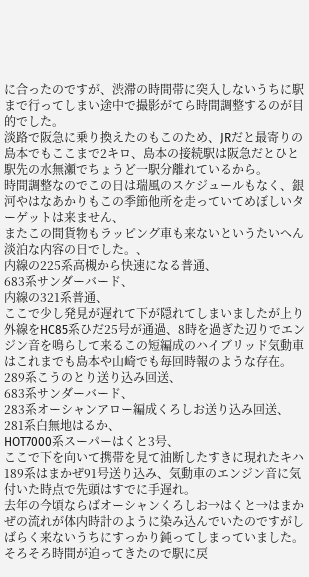に合ったのですが、渋滞の時間帯に突入しないうちに駅まで行ってしまい途中で撮影がてら時間調整するのが目的でした。
淡路で阪急に乗り換えたのもこのため、JRだと最寄りの島本でもここまで2キロ、島本の接続駅は阪急だとひと駅先の水無瀬でちょうど一駅分離れているから。
時間調整なのでこの日は瑞風のスケジュールもなく、銀河やはなあかりもこの季節他所を走っていてめぼしいターゲットは来ません、
またこの間貨物もラッピング車も来ないというたいへん淡泊な内容の日でした。、
内線の225系高槻から快速になる普通、
683系サンダーバード、
内線の321系普通、
ここで少し発見が遅れて下が隠れてしまいましたが上り外線をHC85系ひだ25号が通過、8時を過ぎた辺りでエンジン音を鳴らして来るこの短編成のハイブリッド気動車はこれまでも島本や山崎でも毎回時報のような存在。
289系こうのとり送り込み回送、
683系サンダーバード、
283系オーシャンアロー編成くろしお送り込み回送、
281系白無地はるか、
HOT7000系スーパーはくと3号、
ここで下を向いて携帯を見て油断したすきに現れたキハ189系はまかぜ91号送り込み、気動車のエンジン音に気付いた時点で先頭はすでに手遅れ。
去年の今頃ならばオーシャンくろしお→はくと→はまかぜの流れが体内時計のように染み込んでいたのですがしばらく来ないうちにすっかり鈍ってしまっていました。
そろそろ時間が迫ってきたので駅に戻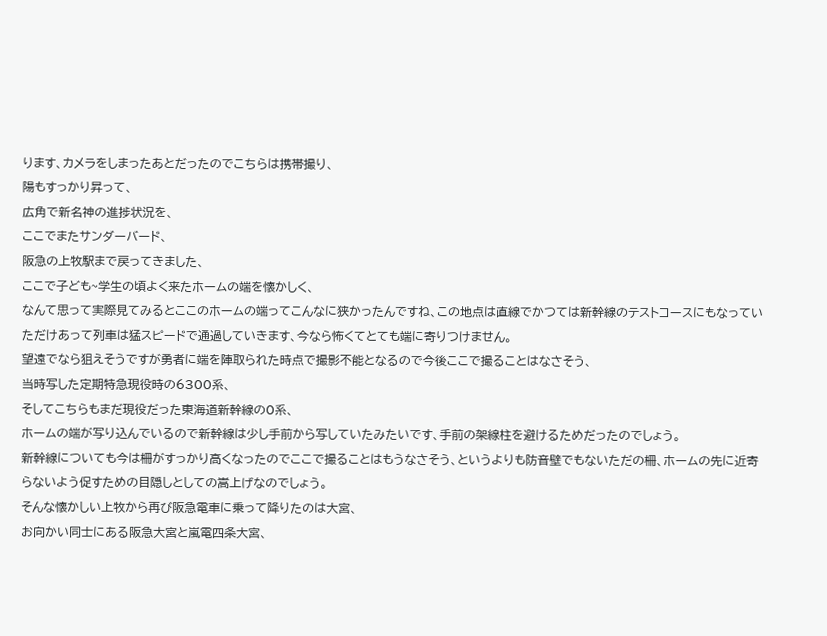ります、カメラをしまったあとだったのでこちらは携帯撮り、
陽もすっかり昇って、
広角で新名神の進捗状況を、
ここでまたサンダーバード、
阪急の上牧駅まで戻ってきました、
ここで子ども~学生の頃よく来たホームの端を懐かしく、
なんて思って実際見てみるとここのホームの端ってこんなに狭かったんですね、この地点は直線でかつては新幹線のテストコースにもなっていただけあって列車は猛スピードで通過していきます、今なら怖くてとても端に寄りつけません。
望遠でなら狙えそうですが勇者に端を陣取られた時点で撮影不能となるので今後ここで撮ることはなさそう、
当時写した定期特急現役時の6300系、
そしてこちらもまだ現役だった東海道新幹線の0系、
ホームの端が写り込んでいるので新幹線は少し手前から写していたみたいです、手前の架線柱を避けるためだったのでしょう。
新幹線についても今は柵がすっかり高くなったのでここで撮ることはもうなさそう、というよりも防音壁でもないただの柵、ホームの先に近寄らないよう促すための目隠しとしての嵩上げなのでしょう。
そんな懐かしい上牧から再び阪急電車に乗って降りたのは大宮、
お向かい同士にある阪急大宮と嵐電四条大宮、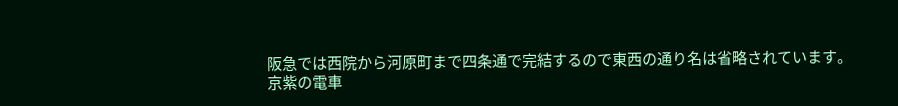阪急では西院から河原町まで四条通で完結するので東西の通り名は省略されています。
京紫の電車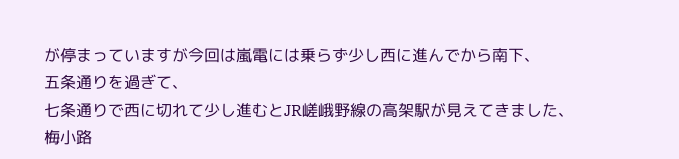が停まっていますが今回は嵐電には乗らず少し西に進んでから南下、
五条通りを過ぎて、
七条通りで西に切れて少し進むとJR嵯峨野線の高架駅が見えてきました、
梅小路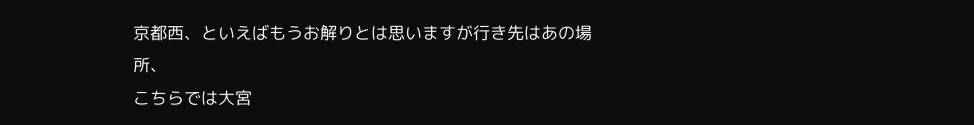京都西、といえばもうお解りとは思いますが行き先はあの場所、
こちらでは大宮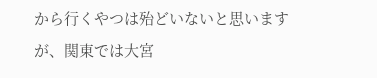から行くやつは殆どいないと思いますが、関東では大宮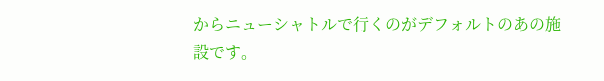からニューシャトルで行くのがデフォルトのあの施設です。